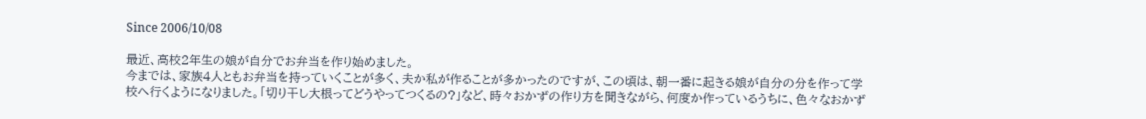Since 2006/10/08

最近、高校2年生の娘が自分でお弁当を作り始めました。
今までは、家族4人ともお弁当を持っていくことが多く、夫か私が作ることが多かったのですが、この頃は、朝一番に起きる娘が自分の分を作って学校へ行くようになりました。「切り干し大根ってどうやってつくるの?」など、時々おかずの作り方を聞きながら、何度か作っているうちに、色々なおかず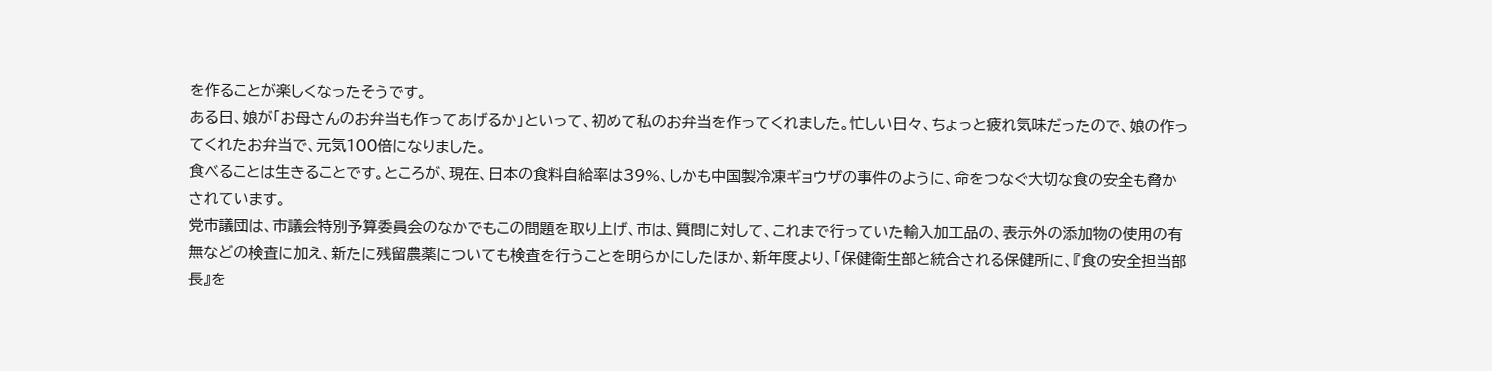を作ることが楽しくなったそうです。
ある日、娘が「お母さんのお弁当も作ってあげるか」といって、初めて私のお弁当を作ってくれました。忙しい日々、ちょっと疲れ気味だったので、娘の作ってくれたお弁当で、元気100倍になりました。
食べることは生きることです。ところが、現在、日本の食料自給率は39%、しかも中国製冷凍ギョウザの事件のように、命をつなぐ大切な食の安全も脅かされています。
党市議団は、市議会特別予算委員会のなかでもこの問題を取り上げ、市は、質問に対して、これまで行っていた輸入加工品の、表示外の添加物の使用の有無などの検査に加え、新たに残留農薬についても検査を行うことを明らかにしたほか、新年度より、「保健衛生部と統合される保健所に、『食の安全担当部長』を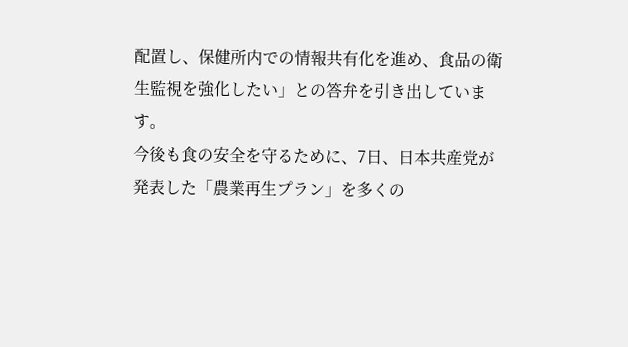配置し、保健所内での情報共有化を進め、食品の衛生監視を強化したい」との答弁を引き出しています。
今後も食の安全を守るために、7日、日本共産党が発表した「農業再生プラン」を多くの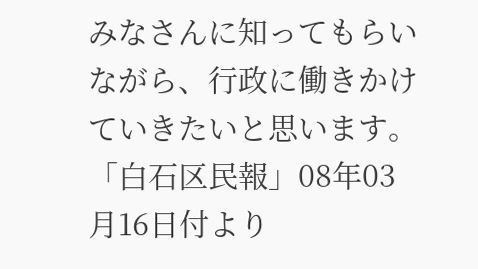みなさんに知ってもらいながら、行政に働きかけていきたいと思います。
「白石区民報」08年03月16日付より